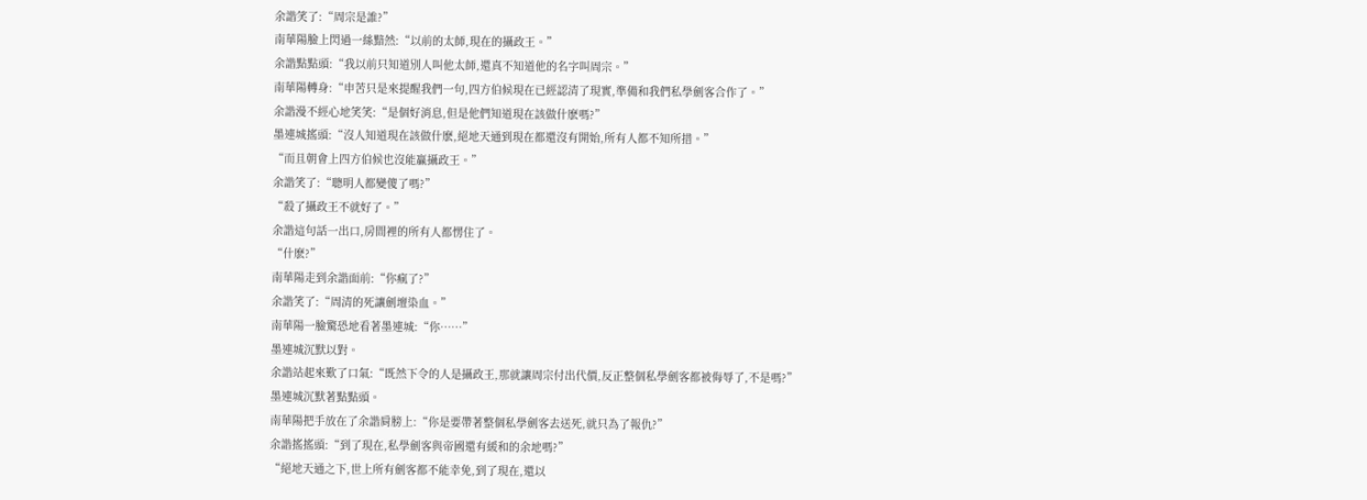余諧笑了:“周宗是誰?”
南華陽臉上閃過一絲黯然:“以前的太師,現在的攝政王。”
余諧點點頭:“我以前只知道別人叫他太師,還真不知道他的名字叫周宗。”
南華陽轉身:“申苦只是來提醒我們一句,四方伯候現在已經認清了現實,準備和我們私學劍客合作了。”
余諧漫不經心地笑笑:“是個好消息,但是他們知道現在該做什麽嗎?”
墨連城搖頭:“沒人知道現在該做什麽,絕地天通到現在都還沒有開始,所有人都不知所措。”
“而且朝會上四方伯候也沒能贏攝政王。”
余諧笑了:“聰明人都變傻了嗎?”
“殺了攝政王不就好了。”
余諧這句話一出口,房間裡的所有人都愣住了。
“什麽?”
南華陽走到余諧面前:“你瘋了?”
余諧笑了:“周清的死讓劍壇染血。”
南華陽一臉驚恐地看著墨連城:“你……”
墨連城沉默以對。
余諧站起來歎了口氣:“既然下令的人是攝政王,那就讓周宗付出代價,反正整個私學劍客都被侮辱了,不是嗎?”
墨連城沉默著點點頭。
南華陽把手放在了余諧肩膀上:“你是要帶著整個私學劍客去送死,就只為了報仇?”
余諧搖搖頭:“到了現在,私學劍客與帝國還有緩和的余地嗎?”
“絕地天通之下,世上所有劍客都不能幸免,到了現在,還以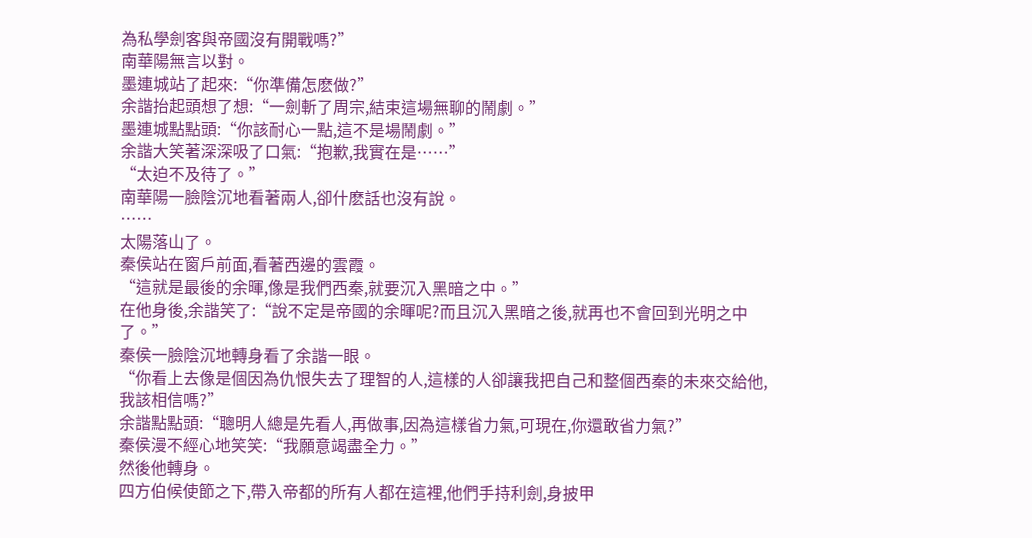為私學劍客與帝國沒有開戰嗎?”
南華陽無言以對。
墨連城站了起來:“你準備怎麽做?”
余諧抬起頭想了想:“一劍斬了周宗,結束這場無聊的鬧劇。”
墨連城點點頭:“你該耐心一點,這不是場鬧劇。”
余諧大笑著深深吸了口氣:“抱歉,我實在是……”
“太迫不及待了。”
南華陽一臉陰沉地看著兩人,卻什麽話也沒有說。
……
太陽落山了。
秦侯站在窗戶前面,看著西邊的雲霞。
“這就是最後的余暉,像是我們西秦,就要沉入黑暗之中。”
在他身後,余諧笑了:“說不定是帝國的余暉呢?而且沉入黑暗之後,就再也不會回到光明之中了。”
秦侯一臉陰沉地轉身看了余諧一眼。
“你看上去像是個因為仇恨失去了理智的人,這樣的人卻讓我把自己和整個西秦的未來交給他,我該相信嗎?”
余諧點點頭:“聰明人總是先看人,再做事,因為這樣省力氣,可現在,你還敢省力氣?”
秦侯漫不經心地笑笑:“我願意竭盡全力。”
然後他轉身。
四方伯候使節之下,帶入帝都的所有人都在這裡,他們手持利劍,身披甲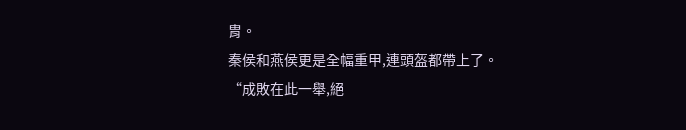胄。
秦侯和燕侯更是全幅重甲,連頭盔都帶上了。
“成敗在此一舉,絕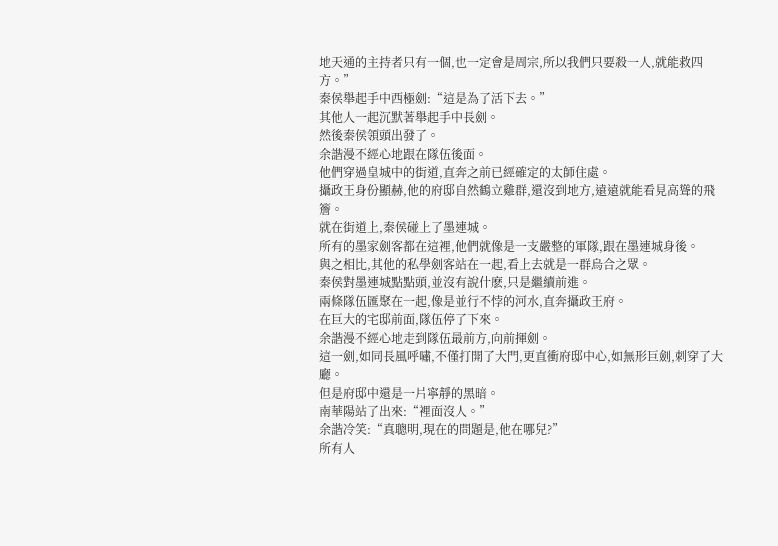地天通的主持者只有一個,也一定會是周宗,所以我們只要殺一人,就能救四方。”
秦侯舉起手中西極劍:“這是為了活下去。”
其他人一起沉默著舉起手中長劍。
然後秦侯領頭出發了。
余諧漫不經心地跟在隊伍後面。
他們穿過皇城中的街道,直奔之前已經確定的太師住處。
攝政王身份顯赫,他的府邸自然鶴立雞群,還沒到地方,遠遠就能看見高聳的飛簷。
就在街道上,秦侯碰上了墨連城。
所有的墨家劍客都在這裡,他們就像是一支嚴整的軍隊,跟在墨連城身後。
與之相比,其他的私學劍客站在一起,看上去就是一群烏合之眾。
秦侯對墨連城點點頭,並沒有說什麽,只是繼續前進。
兩條隊伍匯聚在一起,像是並行不悖的河水,直奔攝政王府。
在巨大的宅邸前面,隊伍停了下來。
余諧漫不經心地走到隊伍最前方,向前揮劍。
這一劍,如同長風呼嘯,不僅打開了大門,更直衝府邸中心,如無形巨劍,刺穿了大廳。
但是府邸中還是一片寧靜的黑暗。
南華陽站了出來:“裡面沒人。”
余諧冷笑:“真聰明,現在的問題是,他在哪兒?”
所有人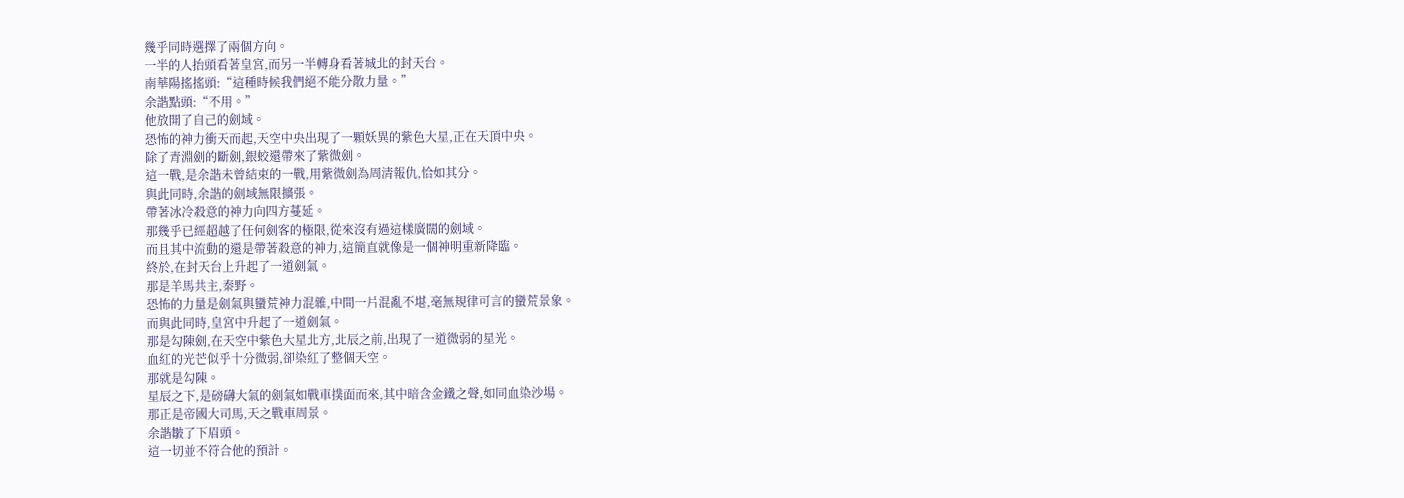幾乎同時選擇了兩個方向。
一半的人抬頭看著皇宮,而另一半轉身看著城北的封天台。
南華陽搖搖頭:“這種時候我們絕不能分散力量。”
余諧點頭:“不用。”
他放開了自己的劍域。
恐怖的神力衝天而起,天空中央出現了一顆妖異的紫色大星,正在天頂中央。
除了青淵劍的斷劍,銀蛟還帶來了紫微劍。
這一戰,是余諧未曾結束的一戰,用紫微劍為周清報仇,恰如其分。
與此同時,余諧的劍域無限擴張。
帶著冰冷殺意的神力向四方蔓延。
那幾乎已經超越了任何劍客的極限,從來沒有過這樣廣闊的劍域。
而且其中流動的還是帶著殺意的神力,這簡直就像是一個神明重新降臨。
終於,在封天台上升起了一道劍氣。
那是羊馬共主,秦野。
恐怖的力量是劍氣與蠻荒神力混雜,中間一片混亂不堪,毫無規律可言的蠻荒景象。
而與此同時,皇宮中升起了一道劍氣。
那是勾陳劍,在天空中紫色大星北方,北辰之前,出現了一道微弱的星光。
血紅的光芒似乎十分微弱,卻染紅了整個天空。
那就是勾陳。
星辰之下,是磅礴大氣的劍氣如戰車撲面而來,其中暗含金鐵之聲,如同血染沙場。
那正是帝國大司馬,天之戰車周景。
余諧皺了下眉頭。
這一切並不符合他的預計。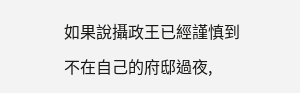如果說攝政王已經謹慎到不在自己的府邸過夜,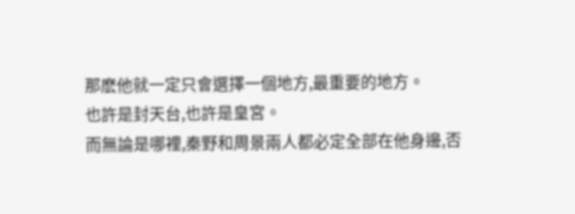那麽他就一定只會選擇一個地方,最重要的地方。
也許是封天台,也許是皇宮。
而無論是哪裡,秦野和周景兩人都必定全部在他身邊,否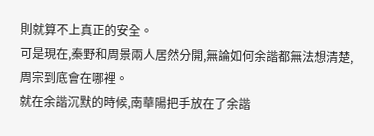則就算不上真正的安全。
可是現在,秦野和周景兩人居然分開,無論如何余諧都無法想清楚,周宗到底會在哪裡。
就在余諧沉默的時候,南華陽把手放在了余諧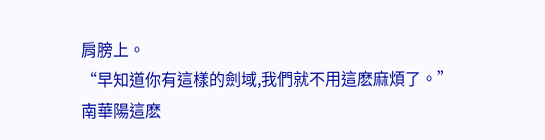肩膀上。
“早知道你有這樣的劍域,我們就不用這麽麻煩了。”
南華陽這麽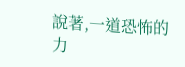說著,一道恐怖的力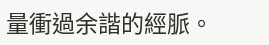量衝過余諧的經脈。